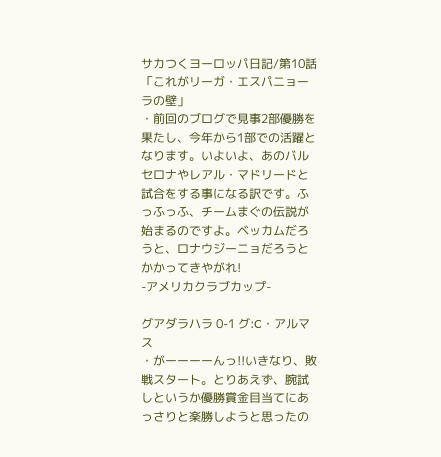サカつくヨーロッパ日記/第10話「これがリーガ・エスパニョーラの壁」
・前回のブログで見事2部優勝を果たし、今年から1部での活躍となります。いよいよ、あのバルセロナやレアル・マドリードと試合をする事になる訳です。ふっふっふ、チームまぐの伝説が始まるのですよ。ベッカムだろうと、ロナウジーニョだろうとかかってきやがれ!
-アメリカクラブカップ-

グアダラハラ 0-1 グ:C・アルマス
・がーーーーんっ!!いきなり、敗戦スタート。とりあえず、腕試しというか優勝賞金目当てにあっさりと楽勝しようと思ったの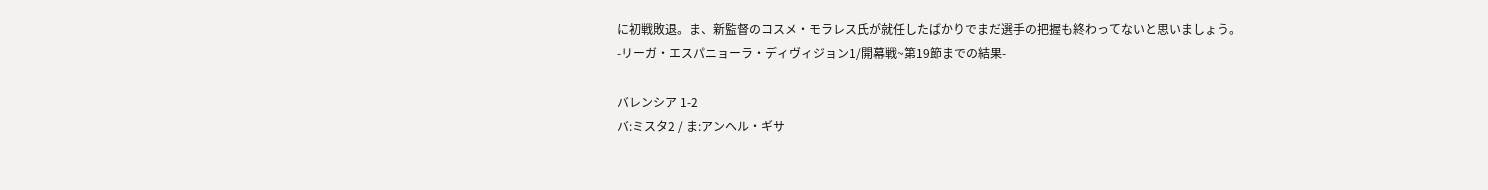に初戦敗退。ま、新監督のコスメ・モラレス氏が就任したばかりでまだ選手の把握も終わってないと思いましょう。
-リーガ・エスパニョーラ・ディヴィジョン1/開幕戦~第19節までの結果-

バレンシア 1-2
バ:ミスタ2 / ま:アンヘル・ギサ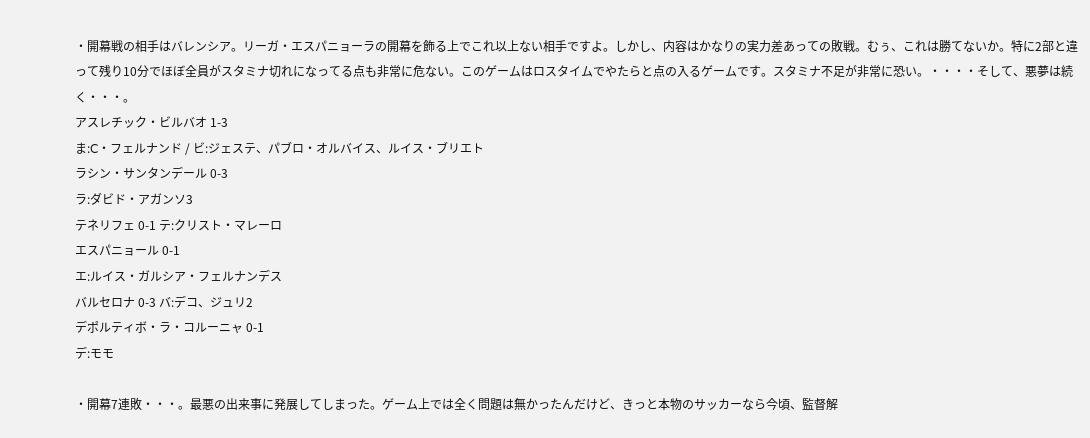・開幕戦の相手はバレンシア。リーガ・エスパニョーラの開幕を飾る上でこれ以上ない相手ですよ。しかし、内容はかなりの実力差あっての敗戦。むぅ、これは勝てないか。特に2部と違って残り10分でほぼ全員がスタミナ切れになってる点も非常に危ない。このゲームはロスタイムでやたらと点の入るゲームです。スタミナ不足が非常に恐い。・・・・そして、悪夢は続く・・・。
アスレチック・ビルバオ 1-3
ま:C・フェルナンド / ビ:ジェステ、パブロ・オルバイス、ルイス・ブリエト
ラシン・サンタンデール 0-3
ラ:ダビド・アガンソ3
テネリフェ 0-1 テ:クリスト・マレーロ
エスパニョール 0-1
エ:ルイス・ガルシア・フェルナンデス
バルセロナ 0-3 バ:デコ、ジュリ2
デポルティボ・ラ・コルーニャ 0-1
デ:モモ

・開幕7連敗・・・。最悪の出来事に発展してしまった。ゲーム上では全く問題は無かったんだけど、きっと本物のサッカーなら今頃、監督解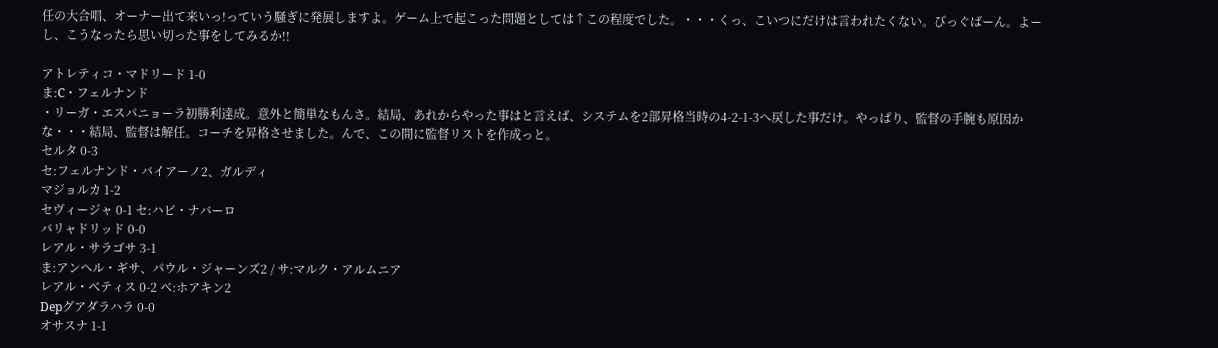任の大合唱、オーナー出て来いっ!っていう騒ぎに発展しますよ。ゲーム上で起こった問題としては↑この程度でした。・・・くっ、こいつにだけは言われたくない。びっぐばーん。よーし、こうなったら思い切った事をしてみるか!!

アトレティコ・マドリード 1-0
ま:C・フェルナンド
・リーガ・エスパニョーラ初勝利達成。意外と簡単なもんさ。結局、あれからやった事はと言えば、システムを2部昇格当時の4-2-1-3へ戻した事だけ。やっぱり、監督の手腕も原因かな・・・結局、監督は解任。コーチを昇格させました。んで、この間に監督リストを作成っと。
セルタ 0-3
セ:フェルナンド・バイアーノ2、ガルディ
マジョルカ 1-2
セヴィージャ 0-1 セ:ハビ・ナバーロ
バリャドリッド 0-0
レアル・サラゴサ 3-1
ま:アンヘル・ギサ、パウル・ジャーンズ2 / サ:マルク・アルムニア
レアル・ベティス 0-2 ベ:ホアキン2
Depグアダラハラ 0-0
オサスナ 1-1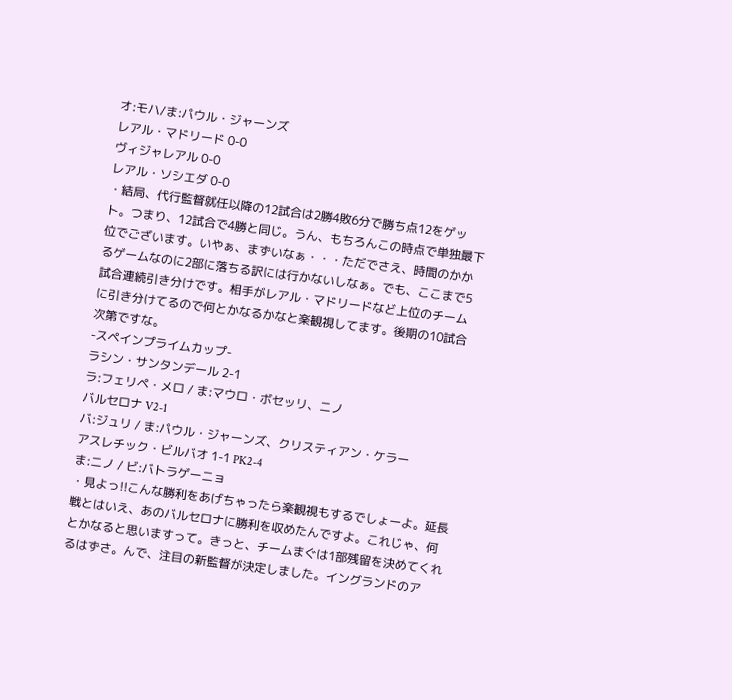オ:モハ/ま:パウル・ジャーンズ
レアル・マドリード 0-0
ヴィジャレアル 0-0
レアル・ソシエダ 0-0
・結局、代行監督就任以降の12試合は2勝4敗6分で勝ち点12をゲット。つまり、12試合で4勝と同じ。うん、もちろんこの時点で単独最下位でございます。いやぁ、まずいなぁ・・・ただでさえ、時間のかかるゲームなのに2部に落ちる訳には行かないしなぁ。でも、ここまで5試合連続引き分けです。相手がレアル・マドリードなど上位のチームに引き分けてるので何とかなるかなと楽観視してます。後期の10試合次第ですな。
-スペインプライムカップ-
ラシン・サンタンデール 2-1
ラ:フェリペ・メロ / ま:マウロ・ボセッリ、ニノ
バルセロナ V2-1
バ:ジュリ / ま:パウル・ジャーンズ、クリスティアン・ケラー
アスレチック・ビルバオ 1-1 PK2-4
ま:ニノ / ビ:バトラゲーニョ
・見よっ!!こんな勝利をあげちゃったら楽観視もするでしょーよ。延長戦とはいえ、あのバルセロナに勝利を収めたんですよ。これじゃ、何とかなると思いますって。きっと、チームまぐは1部残留を決めてくれるはずさ。んで、注目の新監督が決定しました。イングランドのア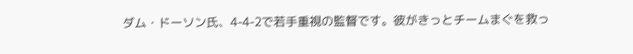ダム・ドーソン氏、4-4-2で若手重視の監督です。彼がきっとチームまぐを救っ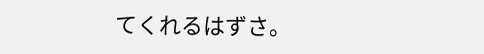てくれるはずさ。